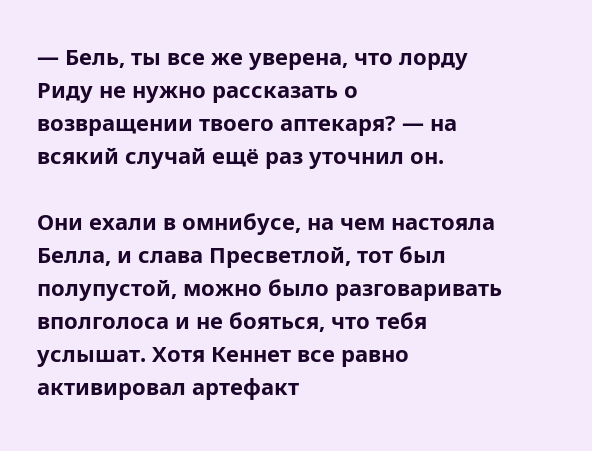— Бель, ты все же уверена, что лорду Риду не нужно рассказать о возвращении твоего аптекаря? — на всякий случай ещё раз уточнил он.

Они ехали в омнибусе, на чем настояла Белла, и слава Пресветлой, тот был полупустой, можно было разговаривать вполголоса и не бояться, что тебя услышат. Хотя Кеннет все равно активировал артефакт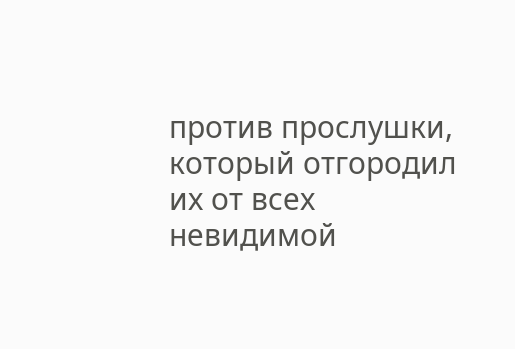против прослушки, который отгородил их от всех невидимой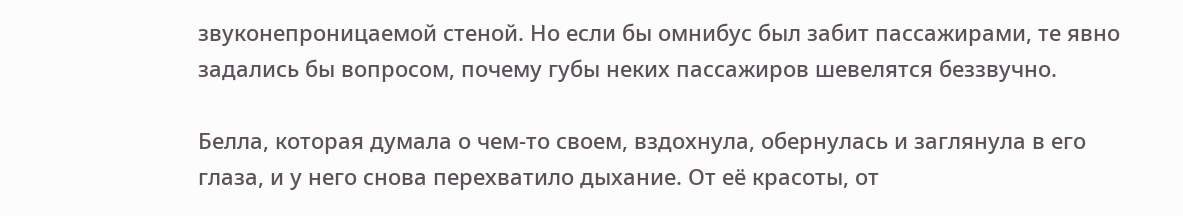звуконепроницаемой стеной. Но если бы омнибус был забит пассажирами, те явно задались бы вопросом, почему губы неких пассажиров шевелятся беззвучно.

Белла, которая думала о чем-то своем, вздохнула, обернулась и заглянула в его глаза, и у него снова перехватило дыхание. От её красоты, от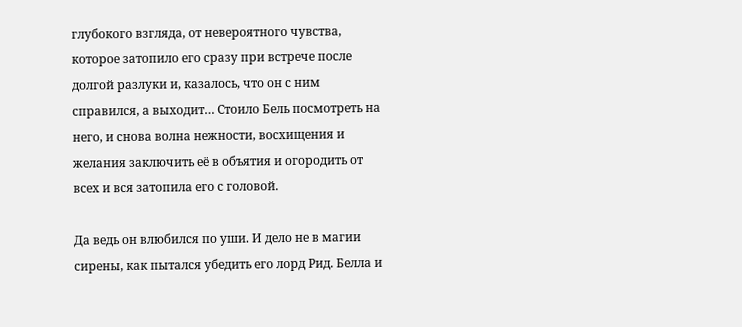глубокого взгляда, от невероятного чувства, которое затопило его сразу при встрече после долгой разлуки и, казалось, что он с ним справился, а выходит… Стоило Бель посмотреть на него, и снова волна нежности, восхищения и желания заключить её в объятия и огородить от всех и вся затопила его с головой.

Да ведь он влюбился по уши. И дело не в магии сирены, как пытался убедить его лорд Рид. Белла и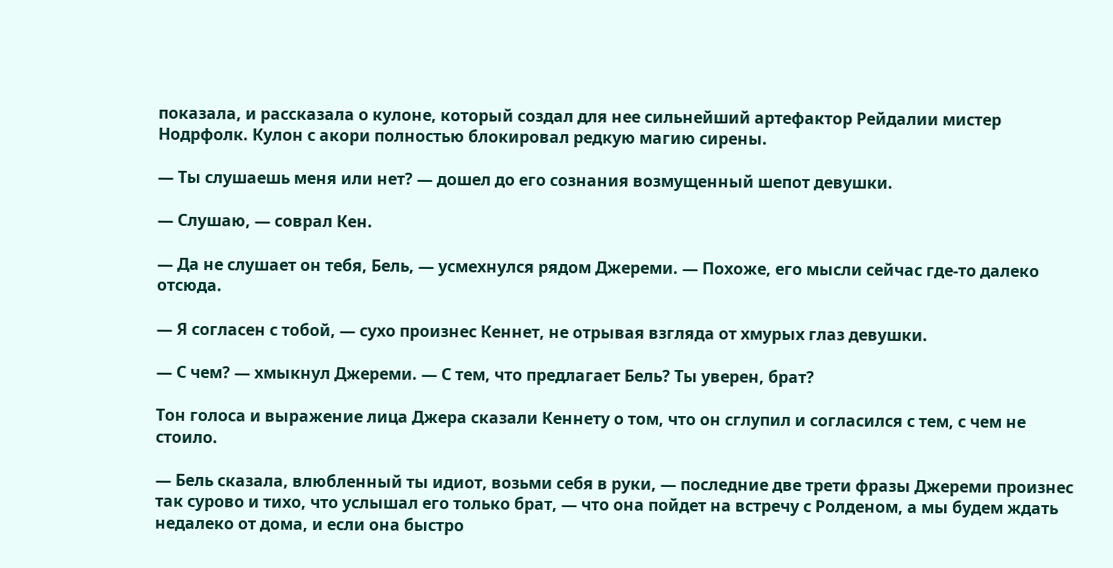показала, и рассказала о кулоне, который создал для нее сильнейший артефактор Рейдалии мистер Нодрфолк. Кулон с акори полностью блокировал редкую магию сирены.

— Ты слушаешь меня или нет? — дошел до его сознания возмущенный шепот девушки.

— Слушаю, — соврал Кен.

— Да не слушает он тебя, Бель, — усмехнулся рядом Джереми. — Похоже, его мысли сейчас где-то далеко отсюда.

— Я согласен с тобой, — сухо произнес Кеннет, не отрывая взгляда от хмурых глаз девушки.

— С чем? — хмыкнул Джереми. — С тем, что предлагает Бель? Ты уверен, брат?

Тон голоса и выражение лица Джера сказали Кеннету о том, что он сглупил и согласился с тем, с чем не стоило.

— Бель сказала, влюбленный ты идиот, возьми себя в руки, — последние две трети фразы Джереми произнес так сурово и тихо, что услышал его только брат, — что она пойдет на встречу с Ролденом, а мы будем ждать недалеко от дома, и если она быстро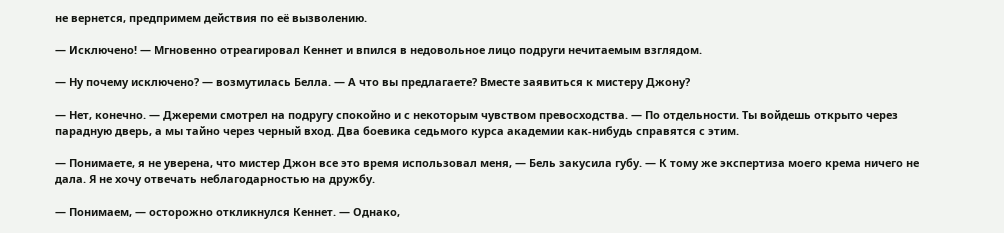не вернется, предпримем действия по её вызволению.

— Исключено! — Мгновенно отреагировал Кеннет и впился в недовольное лицо подруги нечитаемым взглядом.

— Ну почему исключено? — возмутилась Белла. — А что вы предлагаете? Вместе заявиться к мистеру Джону?

— Нет, конечно. — Джереми смотрел на подругу спокойно и с некоторым чувством превосходства. — По отдельности. Ты войдешь открыто через парадную дверь, а мы тайно через черный вход. Два боевика седьмого курса академии как-нибудь справятся с этим.

— Понимаете, я не уверена, что мистер Джон все это время использовал меня, — Бель закусила губу. — К тому же экспертиза моего крема ничего не дала. Я не хочу отвечать неблагодарностью на дружбу.

— Понимаем, — осторожно откликнулся Кеннет. — Однако,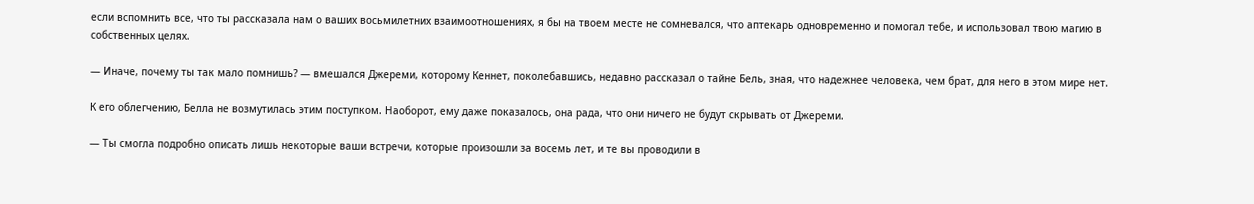если вспомнить все, что ты рассказала нам о ваших восьмилетних взаимоотношениях, я бы на твоем месте не сомневался, что аптекарь одновременно и помогал тебе, и использовал твою магию в собственных целях.

— Иначе, почему ты так мало помнишь? — вмешался Джереми, которому Кеннет, поколебавшись, недавно рассказал о тайне Бель, зная, что надежнее человека, чем брат, для него в этом мире нет.

К его облегчению, Белла не возмутилась этим поступком. Наоборот, ему даже показалось, она рада, что они ничего не будут скрывать от Джереми.

— Ты смогла подробно описать лишь некоторые ваши встречи, которые произошли за восемь лет, и те вы проводили в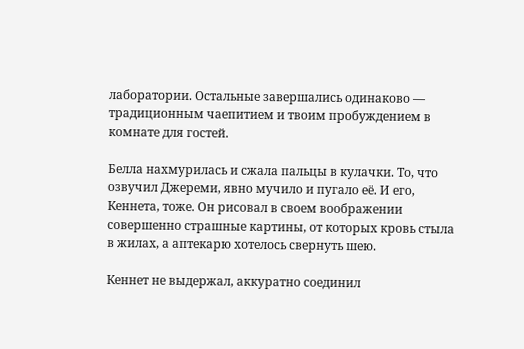лаборатории. Остальные завершались одинаково — традиционным чаепитием и твоим пробуждением в комнате для гостей.

Белла нахмурилась и сжала пальцы в кулачки. То, что озвучил Джереми, явно мучило и пугало её. И его, Кеннета, тоже. Он рисовал в своем воображении совершенно страшные картины, от которых кровь стыла в жилах, а аптекарю хотелось свернуть шею.

Кеннет не выдержал, аккуратно соединил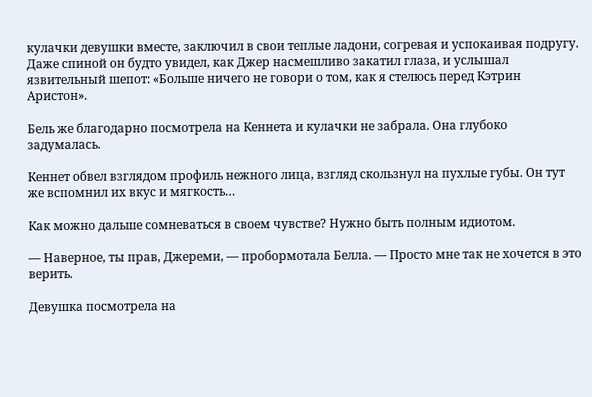кулачки девушки вместе, заключил в свои теплые ладони, согревая и успокаивая подругу. Даже спиной он будто увидел, как Джер насмешливо закатил глаза, и услышал язвительный шепот: «Больше ничего не говори о том, как я стелюсь перед Кэтрин Аристон».

Бель же благодарно посмотрела на Кеннета и кулачки не забрала. Она глубоко задумалась.

Кеннет обвел взглядом профиль нежного лица, взгляд скользнул на пухлые губы. Он тут же вспомнил их вкус и мягкость…

Как можно дальше сомневаться в своем чувстве? Нужно быть полным идиотом.

— Наверное, ты прав, Джереми, — пробормотала Белла. — Просто мне так не хочется в это верить.

Девушка посмотрела на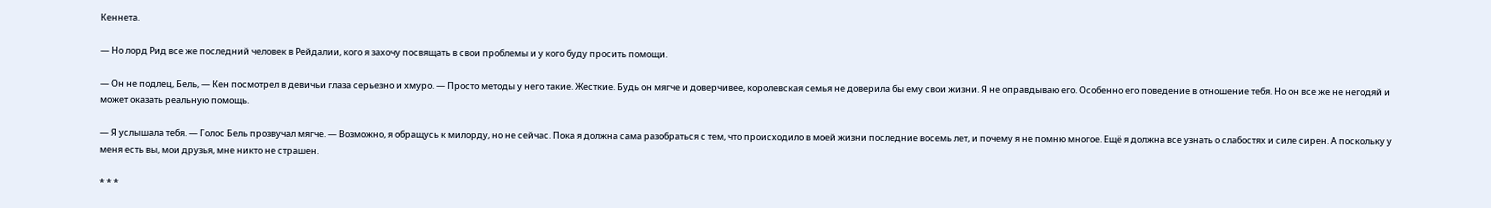Кеннета.

— Но лорд Рид все же последний человек в Рейдалии, кого я захочу посвящать в свои проблемы и у кого буду просить помощи.

— Он не подлец, Бель, — Кен посмотрел в девичьи глаза серьезно и хмуро. — Просто методы у него такие. Жесткие. Будь он мягче и доверчивее, королевская семья не доверила бы ему свои жизни. Я не оправдываю его. Особенно его поведение в отношение тебя. Но он все же не негодяй и может оказать реальную помощь.

— Я услышала тебя. — Голос Бель прозвучал мягче. — Возможно, я обращусь к милорду, но не сейчас. Пока я должна сама разобраться с тем, что происходило в моей жизни последние восемь лет, и почему я не помню многое. Ещё я должна все узнать о слабостях и силе сирен. А поскольку у меня есть вы, мои друзья, мне никто не страшен.

* * *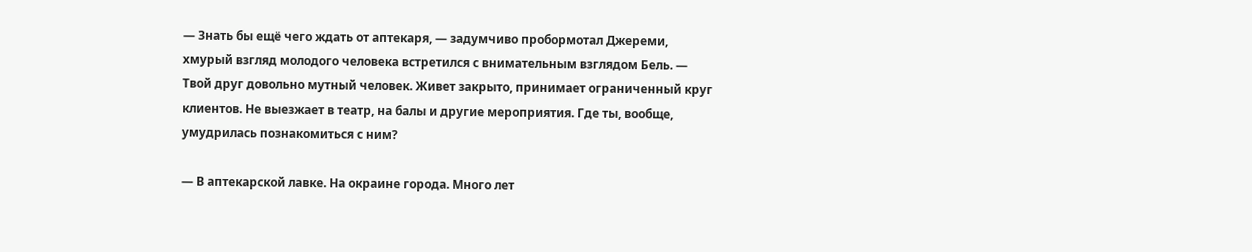— Знать бы ещё чего ждать от аптекаря, — задумчиво пробормотал Джереми, хмурый взгляд молодого человека встретился с внимательным взглядом Бель. — Твой друг довольно мутный человек. Живет закрыто, принимает ограниченный круг клиентов. Не выезжает в театр, на балы и другие мероприятия. Где ты, вообще, умудрилась познакомиться с ним?

— В аптекарской лавке. На окраине города. Много лет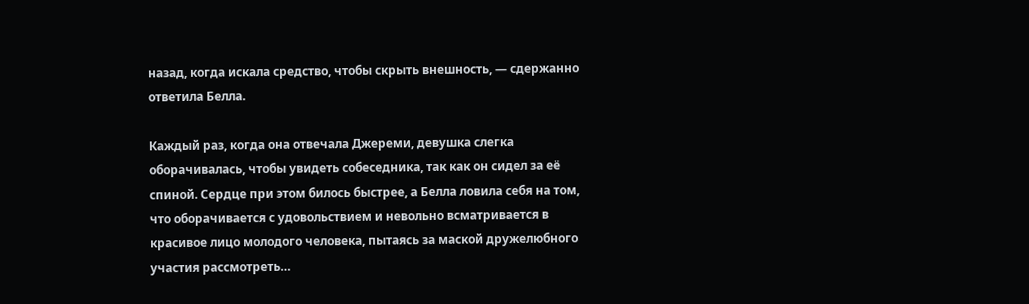назад, когда искала средство, чтобы скрыть внешность, — сдержанно ответила Белла.

Каждый раз, когда она отвечала Джереми, девушка слегка оборачивалась, чтобы увидеть собеседника, так как он сидел за её спиной. Сердце при этом билось быстрее, а Белла ловила себя на том, что оборачивается с удовольствием и невольно всматривается в красивое лицо молодого человека, пытаясь за маской дружелюбного участия рассмотреть…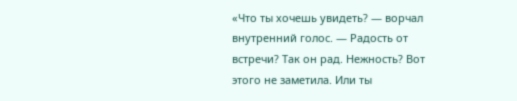«Что ты хочешь увидеть? — ворчал внутренний голос. — Радость от встречи? Так он рад. Нежность? Вот этого не заметила. Или ты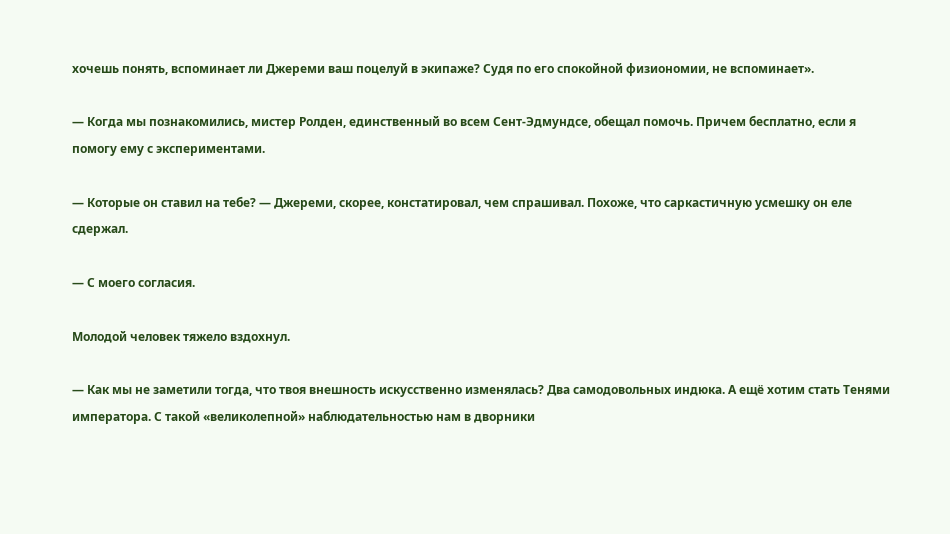хочешь понять, вспоминает ли Джереми ваш поцелуй в экипаже? Судя по его спокойной физиономии, не вспоминает».

— Когда мы познакомились, мистер Ролден, единственный во всем Сент-Эдмундсе, обещал помочь. Причем бесплатно, если я помогу ему с экспериментами.

— Которые он ставил на тебе? — Джереми, скорее, констатировал, чем спрашивал. Похоже, что саркастичную усмешку он еле сдержал.

— С моего согласия.

Молодой человек тяжело вздохнул.

— Как мы не заметили тогда, что твоя внешность искусственно изменялась? Два самодовольных индюка. А ещё хотим стать Тенями императора. С такой «великолепной» наблюдательностью нам в дворники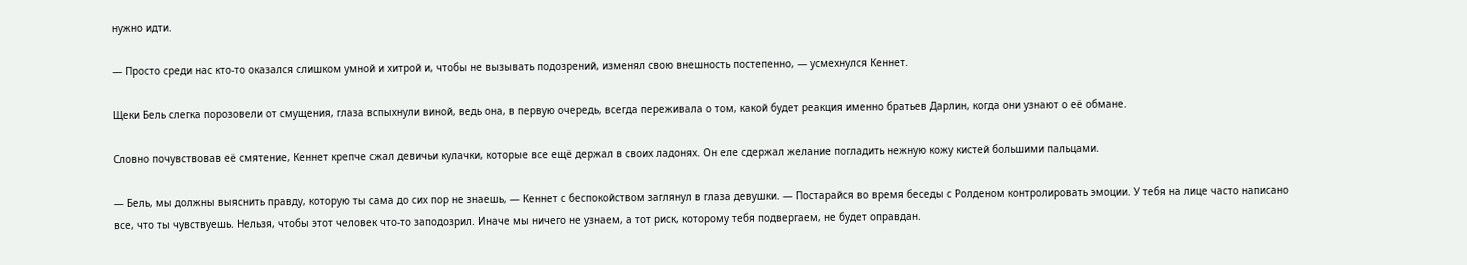нужно идти.

— Просто среди нас кто-то оказался слишком умной и хитрой и, чтобы не вызывать подозрений, изменял свою внешность постепенно, — усмехнулся Кеннет.

Щеки Бель слегка порозовели от смущения, глаза вспыхнули виной, ведь она, в первую очередь, всегда переживала о том, какой будет реакция именно братьев Дарлин, когда они узнают о её обмане.

Словно почувствовав её смятение, Кеннет крепче сжал девичьи кулачки, которые все ещё держал в своих ладонях. Он еле сдержал желание погладить нежную кожу кистей большими пальцами.

— Бель, мы должны выяснить правду, которую ты сама до сих пор не знаешь, — Кеннет с беспокойством заглянул в глаза девушки. — Постарайся во время беседы с Ролденом контролировать эмоции. У тебя на лице часто написано все, что ты чувствуешь. Нельзя, чтобы этот человек что-то заподозрил. Иначе мы ничего не узнаем, а тот риск, которому тебя подвергаем, не будет оправдан.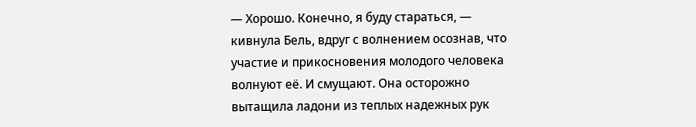— Хорошо. Конечно, я буду стараться, — кивнула Бель, вдруг с волнением осознав, что участие и прикосновения молодого человека волнуют её. И смущают. Она осторожно вытащила ладони из теплых надежных рук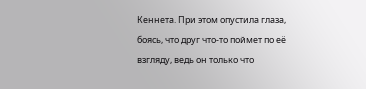Кеннета. При этом опустила глаза, боясь, что друг что-то поймет по её взгляду, ведь он только что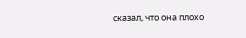сказал, что она плохо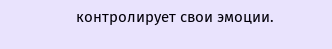контролирует свои эмоции.